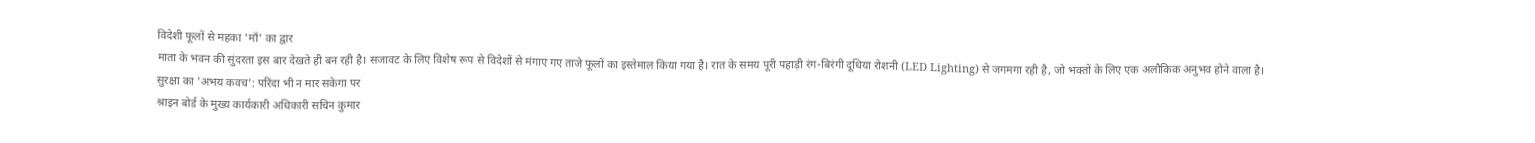विदेशी फूलों से महका 'माँ' का द्वार
माता के भवन की सुंदरता इस बार देखते ही बन रही है। सजावट के लिए विशेष रूप से विदेशों से मंगाए गए ताजे फूलों का इस्तेमाल किया गया है। रात के समय पूरी पहाड़ी रंग-बिरंगी दूधिया रोशनी (LED Lighting) से जगमगा रही है, जो भक्तों के लिए एक अलौकिक अनुभव होने वाला है।
सुरक्षा का 'अभय कवच': परिंदा भी न मार सकेगा पर
श्राइन बोर्ड के मुख्य कार्यकारी अधिकारी सचिन कुमार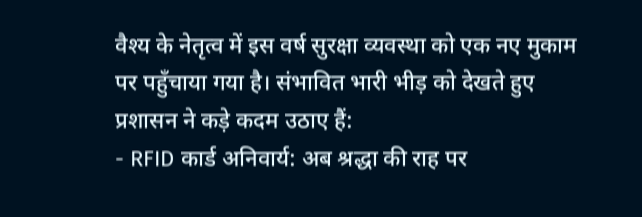वैश्य के नेतृत्व में इस वर्ष सुरक्षा व्यवस्था को एक नए मुकाम पर पहुँचाया गया है। संभावित भारी भीड़ को देखते हुए प्रशासन ने कड़े कदम उठाए हैं:
- RFID कार्ड अनिवार्य: अब श्रद्धा की राह पर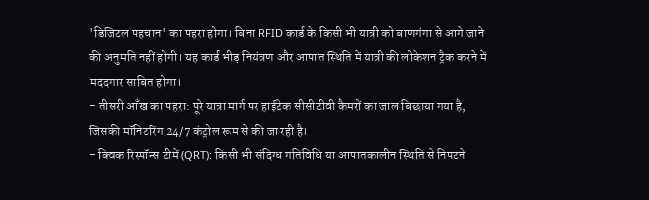'डिजिटल पहचान' का पहरा होगा। बिना RFID कार्ड के किसी भी यात्री को बाणगंगा से आगे जाने की अनुमति नहीं होगी। यह कार्ड भीड़ नियंत्रण और आपात स्थिति में यात्री की लोकेशन ट्रैक करने में मददगार साबित होगा।
- तीसरी आँख का पहरा: पूरे यात्रा मार्ग पर हाईटेक सीसीटीवी कैमरों का जाल बिछाया गया है, जिसकी मॉनिटरिंग 24/7 कंट्रोल रूम से की जा रही है।
- क्विक रिस्पॉन्स टीमें (QRT): किसी भी संदिग्ध गतिविधि या आपातकालीन स्थिति से निपटने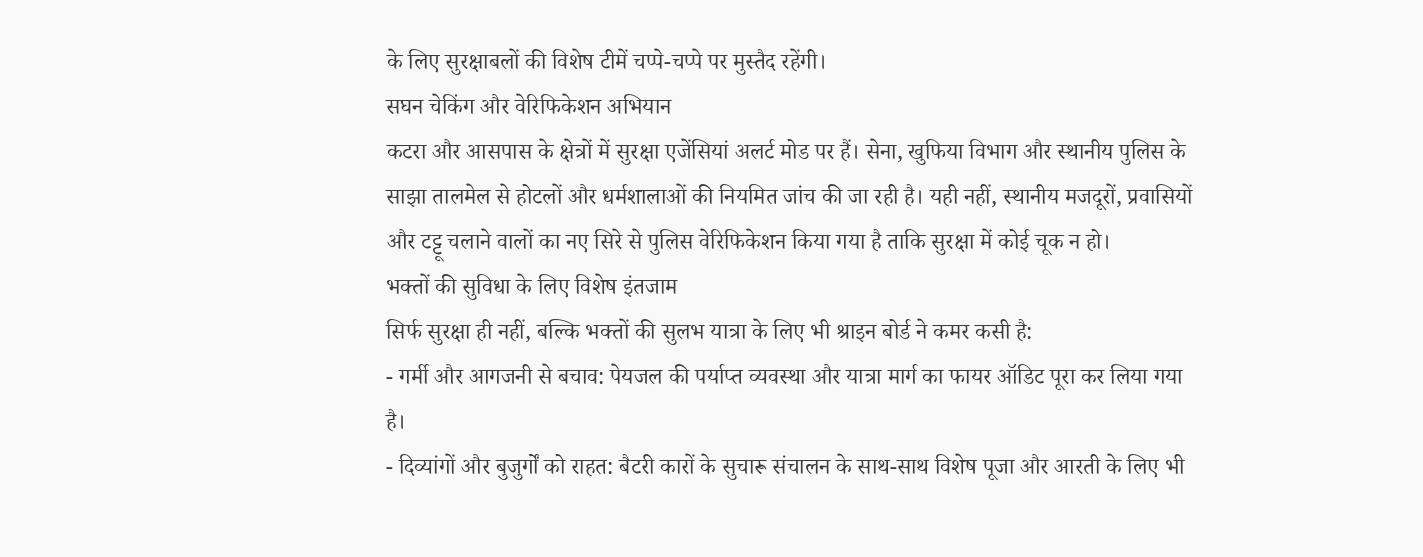के लिए सुरक्षाबलों की विशेष टीमें चप्पे-चप्पे पर मुस्तैद रहेंगी।
सघन चेकिंग और वेरिफिकेशन अभियान
कटरा और आसपास के क्षेत्रों में सुरक्षा एजेंसियां अलर्ट मोड पर हैं। सेना, खुफिया विभाग और स्थानीय पुलिस के साझा तालमेल से होटलों और धर्मशालाओं की नियमित जांच की जा रही है। यही नहीं, स्थानीय मजदूरों, प्रवासियों और टट्टू चलाने वालों का नए सिरे से पुलिस वेरिफिकेशन किया गया है ताकि सुरक्षा में कोई चूक न हो।
भक्तों की सुविधा के लिए विशेष इंतजाम
सिर्फ सुरक्षा ही नहीं, बल्कि भक्तों की सुलभ यात्रा के लिए भी श्राइन बोर्ड ने कमर कसी है:
- गर्मी और आगजनी से बचाव: पेयजल की पर्याप्त व्यवस्था और यात्रा मार्ग का फायर ऑडिट पूरा कर लिया गया है।
- दिव्यांगों और बुजुर्गों को राहत: बैटरी कारों के सुचारू संचालन के साथ-साथ विशेष पूजा और आरती के लिए भी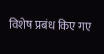विशेष प्रबंध किए गए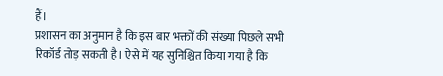हैं।
प्रशासन का अनुमान है कि इस बार भक्तों की संख्या पिछले सभी रिकॉर्ड तोड़ सकती है। ऐसे में यह सुनिश्चित किया गया है कि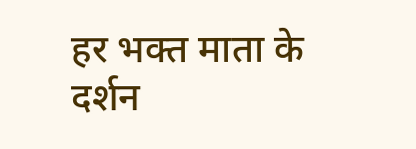हर भक्त माता के दर्शन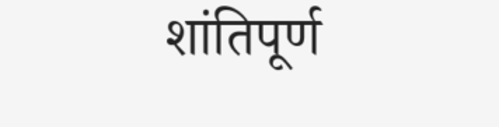शांतिपूर्ण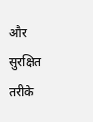और सुरक्षित तरीके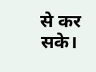से कर सके।